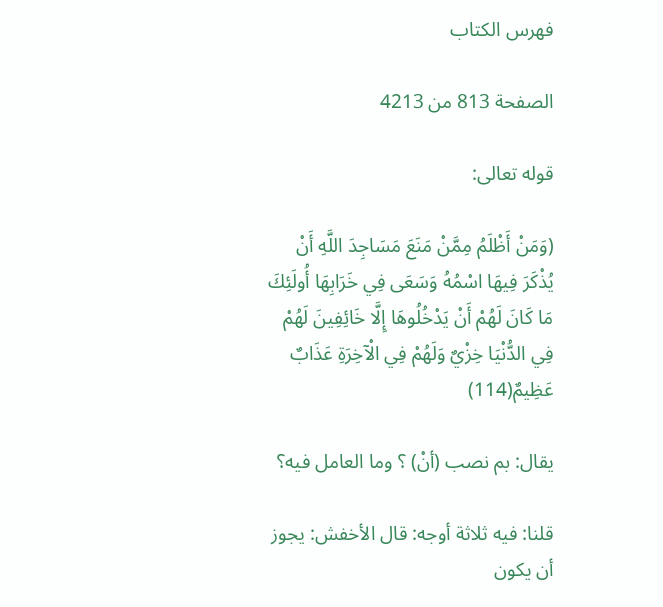فهرس الكتاب

الصفحة 813 من 4213

قوله تعالى:

(وَمَنْ أَظْلَمُ مِمَّنْ مَنَعَ مَسَاجِدَ اللَّهِ أَنْ يُذْكَرَ فِيهَا اسْمُهُ وَسَعَى فِي خَرَابِهَا أُولَئِكَ مَا كَانَ لَهُمْ أَنْ يَدْخُلُوهَا إِلَّا خَائِفِينَ لَهُمْ فِي الدُّنْيَا خِزْيٌ وَلَهُمْ فِي الْآخِرَةِ عَذَابٌ عَظِيمٌ(114)

يقال: بم نصب (أنْ) ؟ وما العامل فيه؟

قلنا: فيه ثلاثة أوجه: قال الأخفش: يجوز أن يكون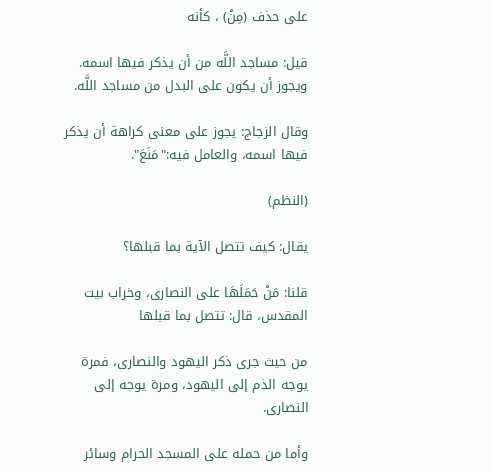على حذف (مِنْ) ، كأنه

قيل: مساجد اللَّه من أن يذكر فيها اسمه. ويجوز أن يكون على البدل من مساجد اللَّه.

وقال الزجاج: يجوز على معنى كراهة أن يذكر فيها اسمه، والعامل فيه:"مَنَعَ".

(النظم)

يقال: كيف تتصل الآية بما قبلها؟

قلنا: مَنْ حَمَلَهَا على النصارى، وخراب بيت المقدس، قال: تتصل بما قبلها

من حيث جرى ذكر اليهود والنصارى، فمرة يوجه الذم إلى اليهود، ومرة يوجه إلى النصارى.

وأما من حمله على المسجد الحرام وسائر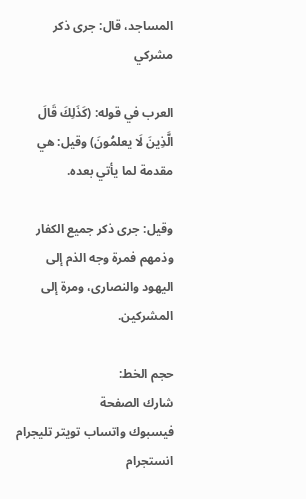المساجد، قال: جرى ذكر مشركي

العرب في قوله: (كَذَلِكَ قَالَ الَّذِينَ لَا يعلمُونَ) وقيل: هي مقدمة لما يأتي بعده.

وقيل: جرى ذكر جميع الكفار وذمهم فمرة وجه الذم إلى اليهود والنصارى، ومرة إلى المشركين.

حجم الخط:
شارك الصفحة
فيسبوك واتساب تويتر تليجرام انستجرام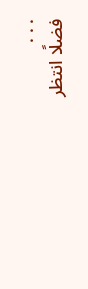. . .
فضلًا انتظر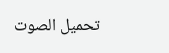تحميل الصوت